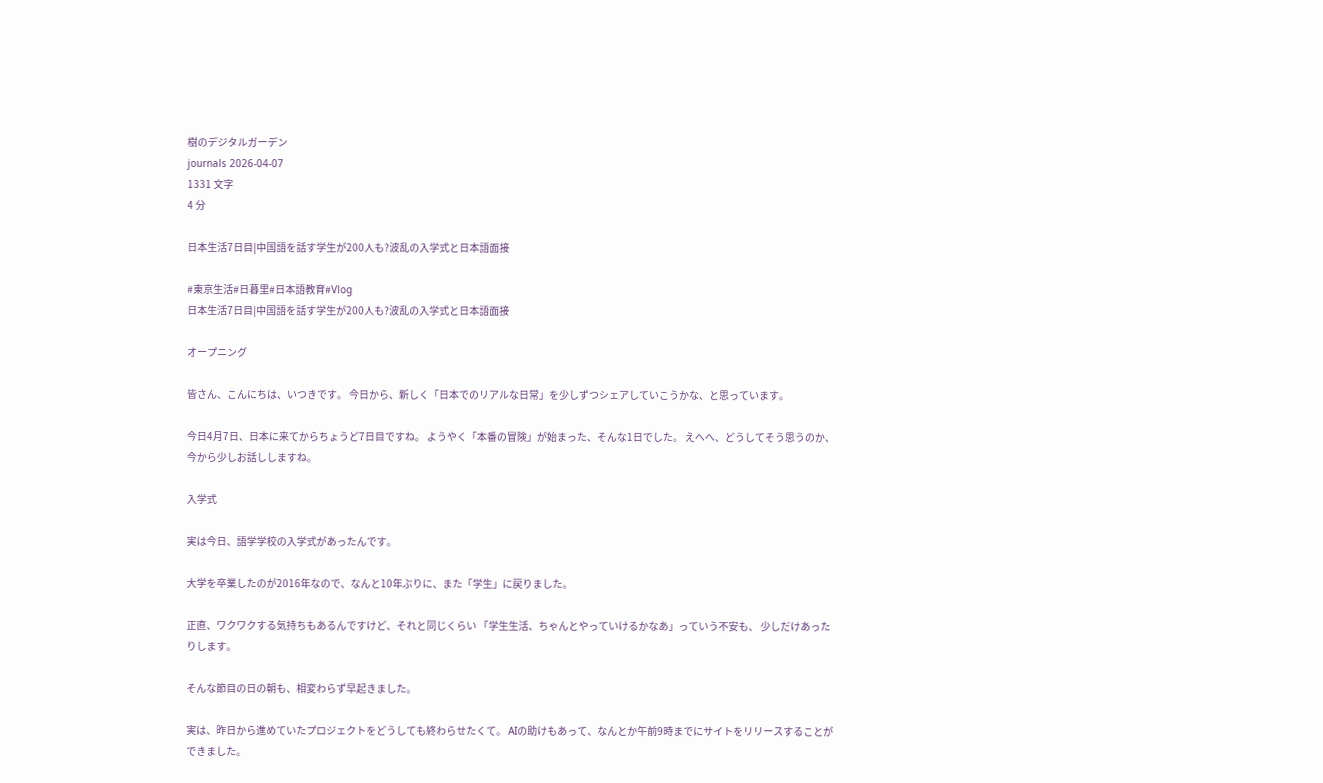樹のデジタルガーデン
journals 2026-04-07
1331 文字
4 分

日本生活7日目|中国語を話す学生が200人も?波乱の入学式と日本語面接

#東京生活#日暮里#日本語教育#Vlog
日本生活7日目|中国語を話す学生が200人も?波乱の入学式と日本語面接

オープニング

皆さん、こんにちは、いつきです。 今日から、新しく「日本でのリアルな日常」を少しずつシェアしていこうかな、と思っています。

今日4月7日、日本に来てからちょうど7日目ですね。 ようやく「本番の冒険」が始まった、そんな1日でした。 えへへ、どうしてそう思うのか、今から少しお話ししますね。

入学式

実は今日、語学学校の入学式があったんです。

大学を卒業したのが2016年なので、なんと10年ぶりに、また「学生」に戻りました。

正直、ワクワクする気持ちもあるんですけど、それと同じくらい 「学生生活、ちゃんとやっていけるかなあ」っていう不安も、 少しだけあったりします。

そんな節目の日の朝も、相変わらず早起きました。

実は、昨日から進めていたプロジェクトをどうしても終わらせたくて。 AIの助けもあって、なんとか午前9時までにサイトをリリースすることができました。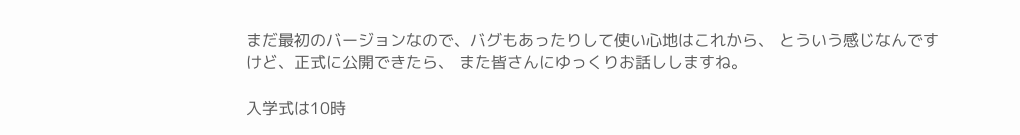まだ最初のバージョンなので、バグもあったりして使い心地はこれから、 とういう感じなんですけど、正式に公開できたら、 また皆さんにゆっくりお話ししますね。

入学式は10時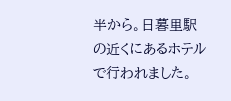半から。日暮里駅の近くにあるホテルで行われました。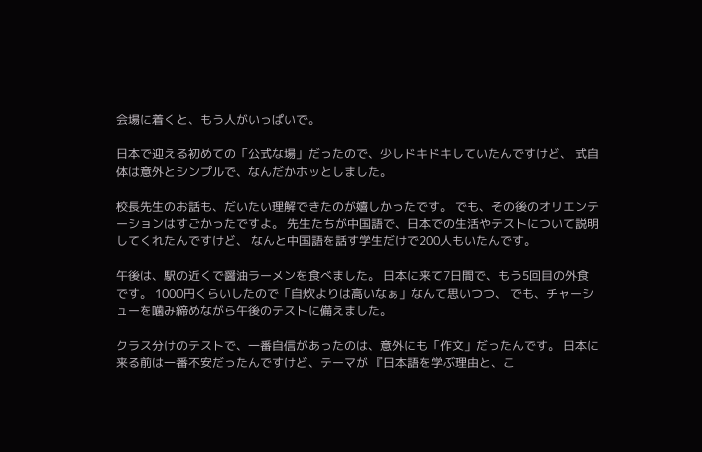会場に着くと、もう人がいっぱいで。

日本で迎える初めての「公式な場」だったので、少しドキドキしていたんですけど、 式自体は意外とシンプルで、なんだかホッとしました。

校長先生のお話も、だいたい理解できたのが嬉しかったです。 でも、その後のオリエンテーションはすごかったですよ。 先生たちが中国語で、日本での生活やテストについて説明してくれたんですけど、 なんと中国語を話す学生だけで200人もいたんです。

午後は、駅の近くで醤油ラーメンを食べました。 日本に来て7日間で、もう5回目の外食です。 1000円くらいしたので「自炊よりは高いなぁ」なんて思いつつ、 でも、チャーシューを噛み締めながら午後のテストに備えました。

クラス分けのテストで、一番自信があったのは、意外にも「作文」だったんです。 日本に来る前は一番不安だったんですけど、テーマが 『日本語を学ぶ理由と、こ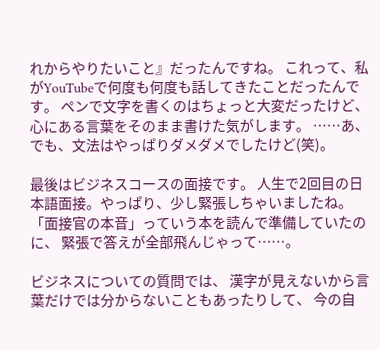れからやりたいこと』だったんですね。 これって、私がYouTubeで何度も何度も話してきたことだったんです。 ペンで文字を書くのはちょっと大変だったけど、 心にある言葉をそのまま書けた気がします。 ……あ、でも、文法はやっぱりダメダメでしたけど(笑)。

最後はビジネスコースの面接です。 人生で2回目の日本語面接。やっぱり、少し緊張しちゃいましたね。 「面接官の本音」っていう本を読んで準備していたのに、 緊張で答えが全部飛んじゃって……。

ビジネスについての質問では、 漢字が見えないから言葉だけでは分からないこともあったりして、 今の自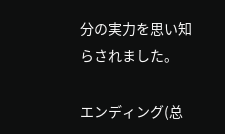分の実力を思い知らされました。

エンディング(总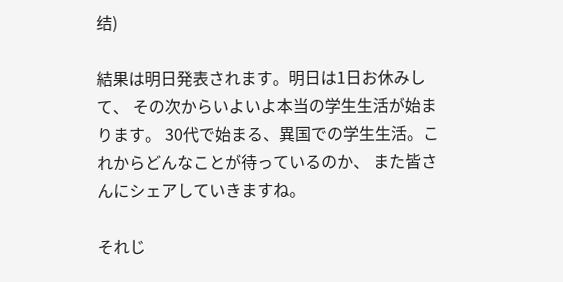结)

結果は明日発表されます。明日は1日お休みして、 その次からいよいよ本当の学生生活が始まります。 30代で始まる、異国での学生生活。これからどんなことが待っているのか、 また皆さんにシェアしていきますね。

それじ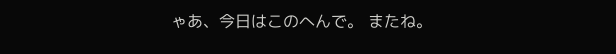ゃあ、今日はこのへんで。 またね。